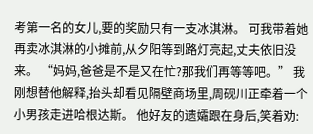考第一名的女儿,要的奖励只有一支冰淇淋。 可我带着她再卖冰淇淋的小摊前,从夕阳等到路灯亮起,丈夫依旧没来。 “妈妈,爸爸是不是又在忙?那我们再等等吧。” 我刚想替他解释,抬头却看见隔壁商场里,周砚川正牵着一个小男孩走进哈根达斯。 他好友的遗孀跟在身后,笑着劝: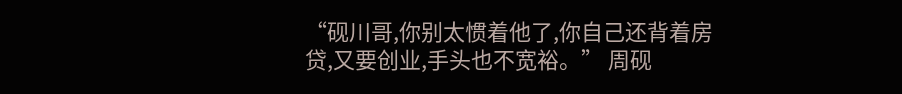“砚川哥,你别太惯着他了,你自己还背着房贷,又要创业,手头也不宽裕。” 周砚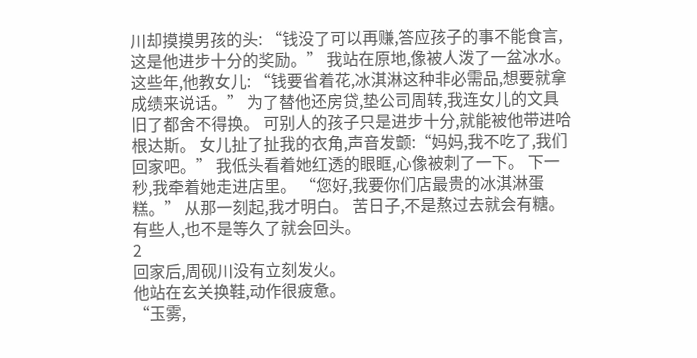川却摸摸男孩的头: “钱没了可以再赚,答应孩子的事不能食言,这是他进步十分的奖励。” 我站在原地,像被人泼了一盆冰水。 这些年,他教女儿: “钱要省着花,冰淇淋这种非必需品,想要就拿成绩来说话。” 为了替他还房贷,垫公司周转,我连女儿的文具旧了都舍不得换。 可别人的孩子只是进步十分,就能被他带进哈根达斯。 女儿扯了扯我的衣角,声音发颤:“妈妈,我不吃了,我们回家吧。” 我低头看着她红透的眼眶,心像被刺了一下。 下一秒,我牵着她走进店里。 “您好,我要你们店最贵的冰淇淋蛋糕。” 从那一刻起,我才明白。 苦日子,不是熬过去就会有糖。 有些人,也不是等久了就会回头。
2
回家后,周砚川没有立刻发火。
他站在玄关换鞋,动作很疲惫。
“玉雾,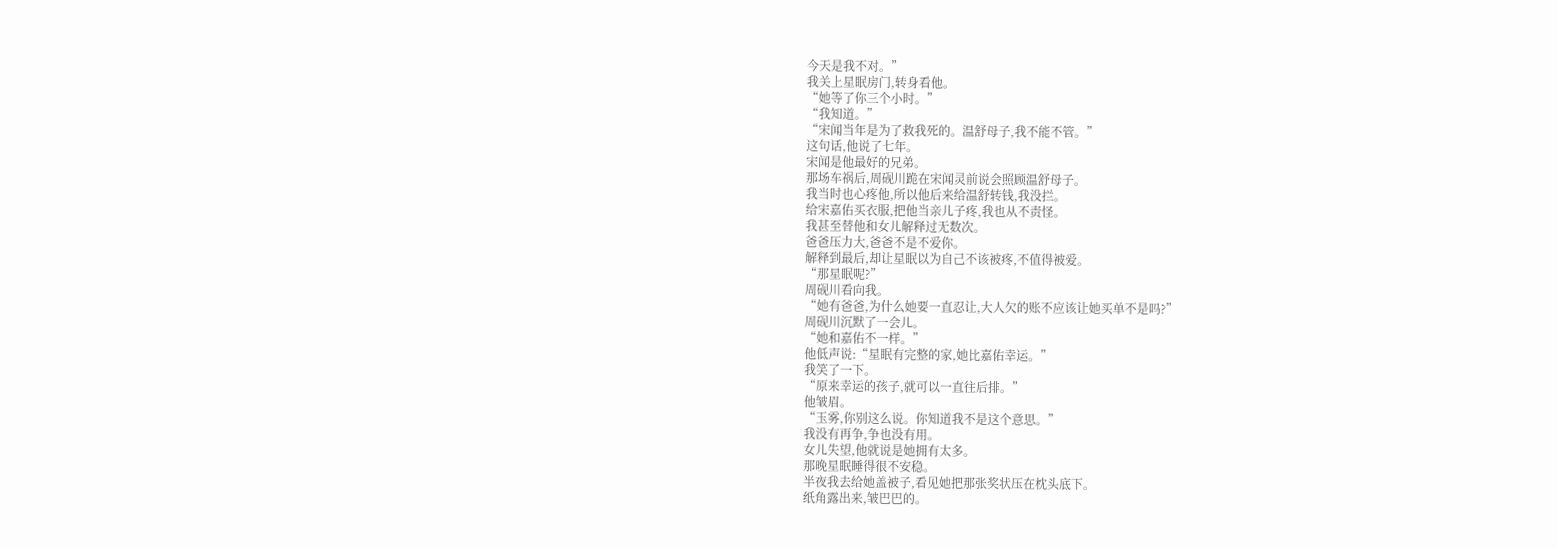今天是我不对。”
我关上星眠房门,转身看他。
“她等了你三个小时。”
“我知道。”
“宋闻当年是为了救我死的。温舒母子,我不能不管。”
这句话,他说了七年。
宋闻是他最好的兄弟。
那场车祸后,周砚川跪在宋闻灵前说会照顾温舒母子。
我当时也心疼他,所以他后来给温舒转钱,我没拦。
给宋嘉佑买衣服,把他当亲儿子疼,我也从不责怪。
我甚至替他和女儿解释过无数次。
爸爸压力大,爸爸不是不爱你。
解释到最后,却让星眠以为自己不该被疼,不值得被爱。
“那星眠呢?”
周砚川看向我。
“她有爸爸,为什么她要一直忍让,大人欠的账不应该让她买单不是吗?”
周砚川沉默了一会儿。
“她和嘉佑不一样。”
他低声说:“星眠有完整的家,她比嘉佑幸运。”
我笑了一下。
“原来幸运的孩子,就可以一直往后排。”
他皱眉。
“玉雾,你别这么说。你知道我不是这个意思。”
我没有再争,争也没有用。
女儿失望,他就说是她拥有太多。
那晚星眠睡得很不安稳。
半夜我去给她盖被子,看见她把那张奖状压在枕头底下。
纸角露出来,皱巴巴的。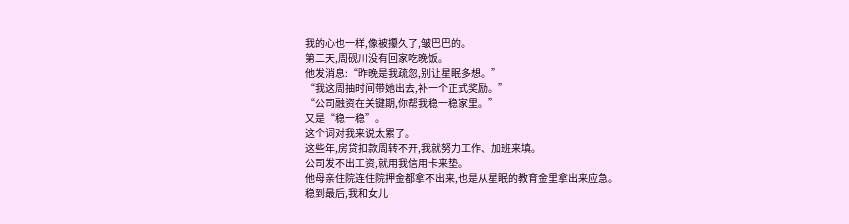我的心也一样,像被攥久了,皱巴巴的。
第二天,周砚川没有回家吃晚饭。
他发消息:“昨晚是我疏忽,别让星眠多想。”
“我这周抽时间带她出去,补一个正式奖励。”
“公司融资在关键期,你帮我稳一稳家里。”
又是“稳一稳”。
这个词对我来说太累了。
这些年,房贷扣款周转不开,我就努力工作、加班来填。
公司发不出工资,就用我信用卡来垫。
他母亲住院连住院押金都拿不出来,也是从星眠的教育金里拿出来应急。
稳到最后,我和女儿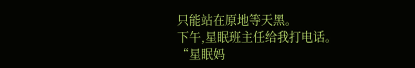只能站在原地等天黑。
下午,星眠班主任给我打电话。
“星眠妈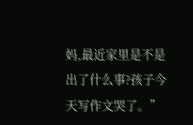妈,最近家里是不是出了什么事?孩子今天写作文哭了。”